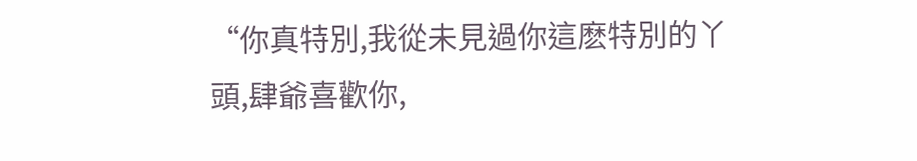“你真特別,我從未見過你這麽特別的丫頭,肆爺喜歡你,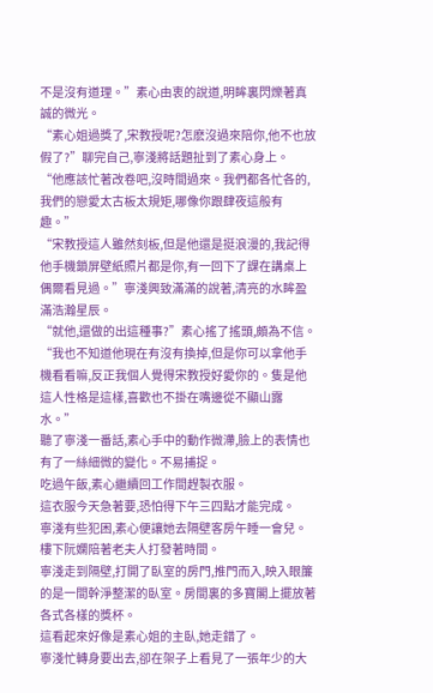不是沒有道理。”素心由衷的說道,明眸裏閃爍著真誠的微光。
“素心姐過獎了,宋教授呢?怎麽沒過來陪你,他不也放假了?”聊完自己,寧淺將話題扯到了素心身上。
“他應該忙著改卷吧,沒時間過來。我們都各忙各的,我們的戀愛太古板太規矩,哪像你跟肆夜這般有趣。”
“宋教授這人雖然刻板,但是他還是挺浪漫的,我記得他手機鎖屏壁紙照片都是你,有一回下了課在講桌上偶爾看見過。”寧淺興致滿滿的說著,清亮的水眸盈滿浩瀚星辰。
“就他,還做的出這種事?”素心搖了搖頭,頗為不信。
“我也不知道他現在有沒有換掉,但是你可以拿他手機看看嘛,反正我個人覺得宋教授好愛你的。隻是他這人性格是這樣,喜歡也不掛在嘴邊從不顯山露水。”
聽了寧淺一番話,素心手中的動作微滯,臉上的表情也有了一絲細微的變化。不易捕捉。
吃過午飯,素心繼續回工作間趕製衣服。
這衣服今天急著要,恐怕得下午三四點才能完成。
寧淺有些犯困,素心便讓她去隔壁客房午睡一會兒。
樓下阮嫻陪著老夫人打發著時間。
寧淺走到隔壁,打開了臥室的房門,推門而入,映入眼簾的是一間幹淨整潔的臥室。房間裏的多寶閣上擺放著各式各樣的獎杯。
這看起來好像是素心姐的主臥,她走錯了。
寧淺忙轉身要出去,卻在架子上看見了一張年少的大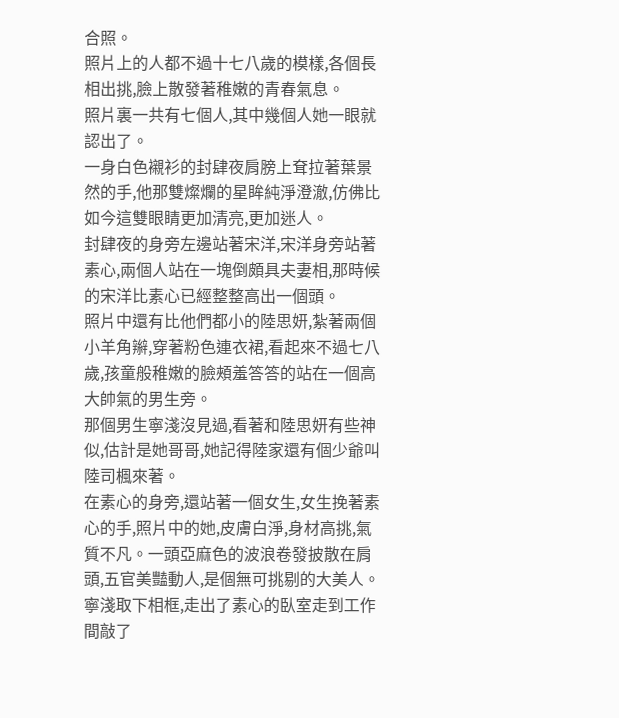合照。
照片上的人都不過十七八歲的模樣,各個長相出挑,臉上散發著稚嫩的青春氣息。
照片裏一共有七個人,其中幾個人她一眼就認出了。
一身白色襯衫的封肆夜肩膀上耷拉著葉景然的手,他那雙燦爛的星眸純淨澄澈,仿佛比如今這雙眼睛更加清亮,更加迷人。
封肆夜的身旁左邊站著宋洋,宋洋身旁站著素心,兩個人站在一塊倒頗具夫妻相,那時候的宋洋比素心已經整整高出一個頭。
照片中還有比他們都小的陸思妍,紮著兩個小羊角辮,穿著粉色連衣裙,看起來不過七八歲,孩童般稚嫩的臉頰羞答答的站在一個高大帥氣的男生旁。
那個男生寧淺沒見過,看著和陸思妍有些神似,估計是她哥哥,她記得陸家還有個少爺叫陸司楓來著。
在素心的身旁,還站著一個女生,女生挽著素心的手,照片中的她,皮膚白淨,身材高挑,氣質不凡。一頭亞麻色的波浪卷發披散在肩頭,五官美豔動人,是個無可挑剔的大美人。
寧淺取下相框,走出了素心的臥室走到工作間敲了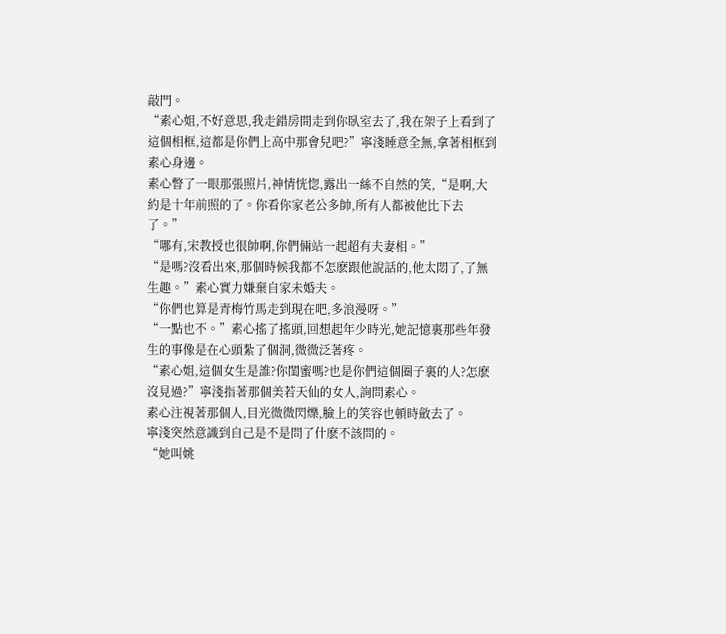敲門。
“素心姐,不好意思,我走錯房間走到你臥室去了,我在架子上看到了這個相框,這都是你們上高中那會兒吧?”寧淺睡意全無,拿著相框到素心身邊。
素心瞥了一眼那張照片,神情恍惚,露出一絲不自然的笑,“是啊,大約是十年前照的了。你看你家老公多帥,所有人都被他比下去了。”
“哪有,宋教授也很帥啊,你們倆站一起超有夫妻相。”
“是嗎?沒看出來,那個時候我都不怎麽跟他說話的,他太悶了,了無生趣。”素心實力嫌棄自家未婚夫。
“你們也算是青梅竹馬走到現在吧,多浪漫呀。”
“一點也不。”素心搖了搖頭,回想起年少時光,她記憶裏那些年發生的事像是在心頭紮了個洞,微微泛著疼。
“素心姐,這個女生是誰?你閨蜜嗎?也是你們這個圈子裏的人?怎麽沒見過?”寧淺指著那個美若天仙的女人,詢問素心。
素心注視著那個人,目光微微閃爍,臉上的笑容也頓時斂去了。
寧淺突然意識到自己是不是問了什麽不該問的。
“她叫姚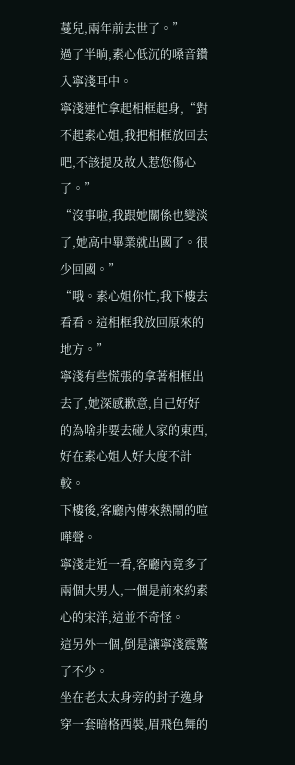蔓兒,兩年前去世了。”
過了半晌,素心低沉的嗓音鑽入寧淺耳中。
寧淺連忙拿起相框起身,“對不起素心姐,我把相框放回去吧,不該提及故人惹您傷心了。”
“沒事啦,我跟她關係也變淡了,她高中畢業就出國了。很少回國。”
“哦。素心姐你忙,我下樓去看看。這相框我放回原來的地方。”
寧淺有些慌張的拿著相框出去了,她深感歉意,自己好好的為啥非要去碰人家的東西,好在素心姐人好大度不計較。
下樓後,客廳內傳來熱鬧的喧嘩聲。
寧淺走近一看,客廳內竟多了兩個大男人,一個是前來約素心的宋洋,這並不奇怪。
這另外一個,倒是讓寧淺震驚了不少。
坐在老太太身旁的封子逸身穿一套暗格西裝,眉飛色舞的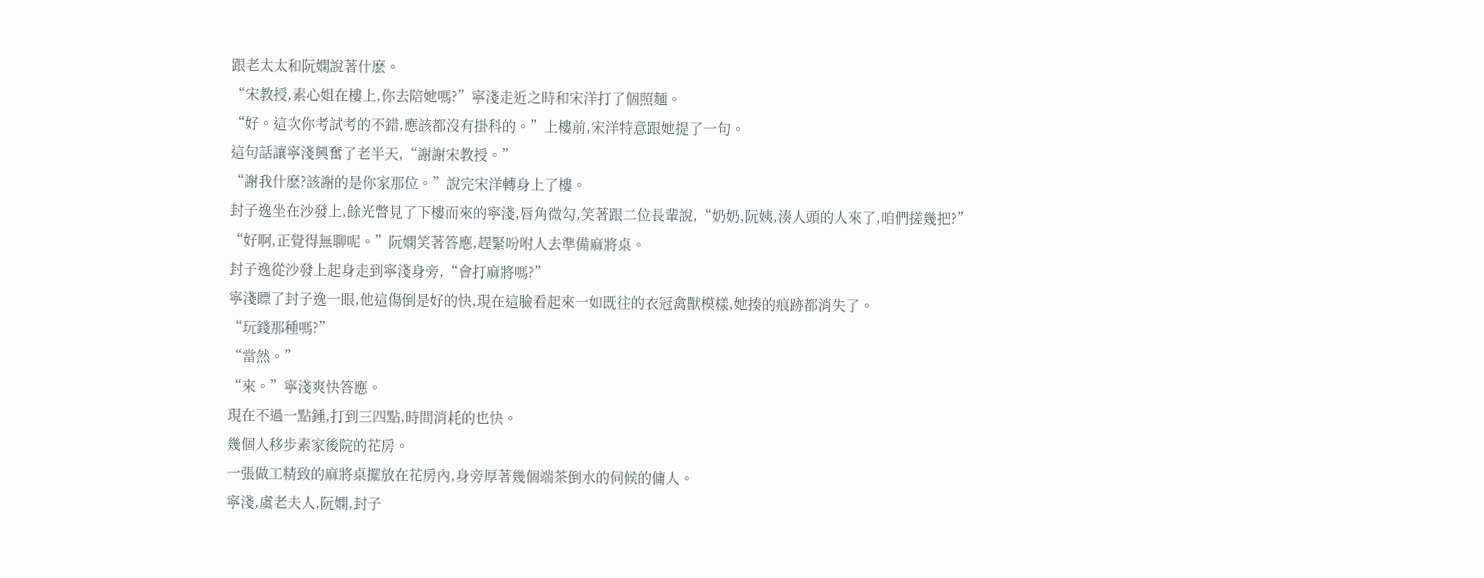跟老太太和阮嫻說著什麽。
“宋教授,素心姐在樓上,你去陪她嗎?”寧淺走近之時和宋洋打了個照麵。
“好。這次你考試考的不錯,應該都沒有掛科的。”上樓前,宋洋特意跟她提了一句。
這句話讓寧淺興奮了老半天,“謝謝宋教授。”
“謝我什麽?該謝的是你家那位。”說完宋洋轉身上了樓。
封子逸坐在沙發上,餘光瞥見了下樓而來的寧淺,唇角微勾,笑著跟二位長輩說,“奶奶,阮姨,湊人頭的人來了,咱們搓幾把?”
“好啊,正覺得無聊呢。”阮嫻笑著答應,趕緊吩咐人去準備麻將桌。
封子逸從沙發上起身走到寧淺身旁,“會打麻將嗎?”
寧淺瞟了封子逸一眼,他這傷倒是好的快,現在這臉看起來一如既往的衣冠禽獸模樣,她揍的痕跡都消失了。
“玩錢那種嗎?”
“當然。”
“來。”寧淺爽快答應。
現在不過一點鍾,打到三四點,時間消耗的也快。
幾個人移步素家後院的花房。
一張做工精致的麻將桌擺放在花房內,身旁厚著幾個端茶倒水的伺候的傭人。
寧淺,虞老夫人,阮嫻,封子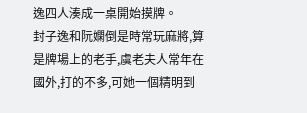逸四人湊成一桌開始摸牌。
封子逸和阮嫻倒是時常玩麻將,算是牌場上的老手,虞老夫人常年在國外,打的不多,可她一個精明到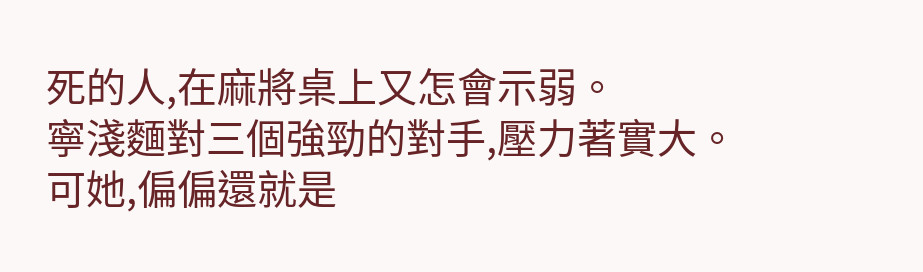死的人,在麻將桌上又怎會示弱。
寧淺麵對三個強勁的對手,壓力著實大。
可她,偏偏還就是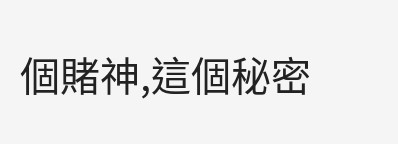個賭神,這個秘密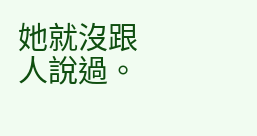她就沒跟人說過。